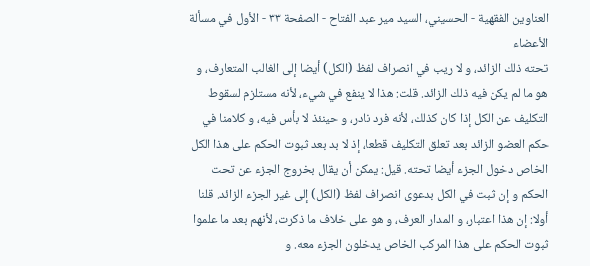العناوين الفقهية - الحسيني، السيد مير عبد الفتاح - الصفحة ٣٣ - الأول في مسألة الأعضاء
تحته ذلك الزائد، و لا ريب في انصراف لفظ (الكل) أيضا إلى الغالب المتعارف، و هو ما لم يكن فيه ذلك الزائد. قلت: هذا لا ينفع في شيء، لأنه مستلزم لسقوط التكليف عن الكل إذا كان كذلك، لأنه فرد نادر، و حينئذ لا بأس فيه، و كلامنا في حكم العضو الزائد بعد تعلق التكليف قطعا، إذ لا بد بعد ثبوت الحكم على هذا الكل الخاص دخول الجزء أيضا تحته. قيل: يمكن أن يقال بخروج الجزء عن تحت الحكم و إن ثبت في الكل بدعوى انصراف لفظ (الكل) إلى غير الجزء الزائد. قلنا أولا: إن هذا اعتبار، و المدار العرف، و هو على خلاف ما ذكرت، لأنهم بعد ما علموا ثبوت الحكم على هذا المركب الخاص يدخلون الجزء معه. و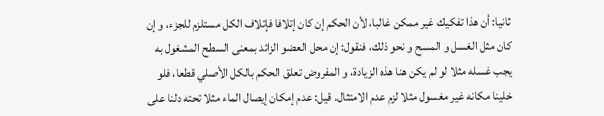ثانيا: أن هذا تفكيك غير ممكن غالبا، لأن الحكم إن كان إتلافا فإتلاف الكل مستلزم للجزء، و إن كان مثل الغسل و المسح و نحو ذلك، فنقول: إن محل العضو الزائد بمعنى السطح المشغول به يجب غسله مثلا لو لم يكن هنا هذه الزيادة، و المفروض تعلق الحكم بالكل الأصلي قطعا، فلو خلينا مكانه غير مغسول مثلا لزم عدم الامتثال. قيل: عدم إمكان إيصال الماء مثلا تحته دلنا على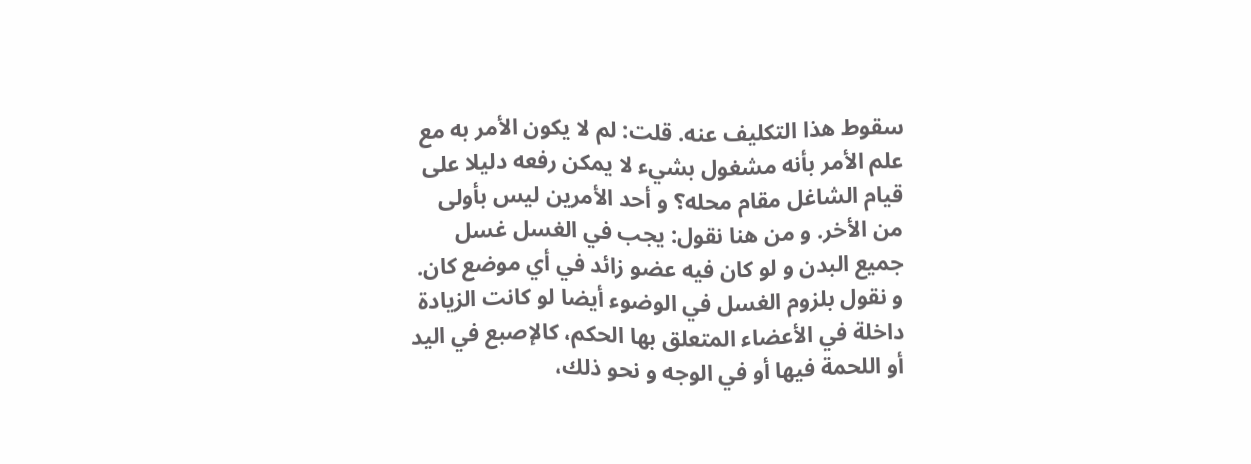سقوط هذا التكليف عنه. قلت: لم لا يكون الأمر به مع علم الأمر بأنه مشغول بشيء لا يمكن رفعه دليلا على قيام الشاغل مقام محله؟ و أحد الأمرين ليس بأولى من الأخر. و من هنا نقول: يجب في الغسل غسل جميع البدن و لو كان فيه عضو زائد في أي موضع كان. و نقول بلزوم الغسل في الوضوء أيضا لو كانت الزيادة داخلة في الأعضاء المتعلق بها الحكم، كالإصبع في اليد أو اللحمة فيها أو في الوجه و نحو ذلك،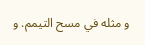و مثله في مسح التيمم. و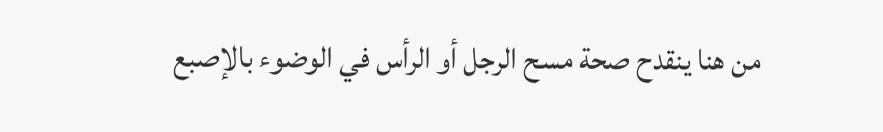من هنا ينقدح صحة مسح الرجل أو الرأس في الوضوء بالإصبع